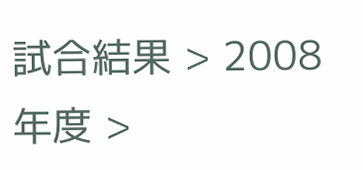試合結果 > 2008年度 >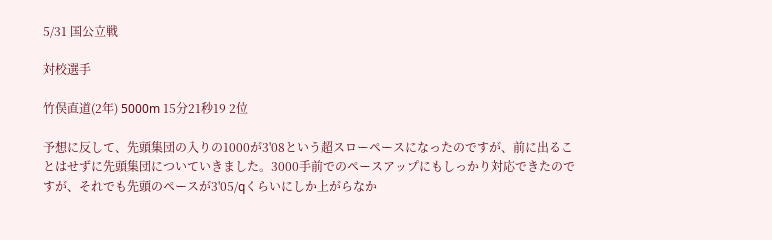5/31 国公立戦

対校選手

竹俣直道(2年) 5000m 15分21秒19 2位

予想に反して、先頭集団の入りの1000が3'08という超スローペースになったのですが、前に出ることはせずに先頭集団についていきました。3000手前でのペースアップにもしっかり対応できたのですが、それでも先頭のペースが3'05/qくらいにしか上がらなか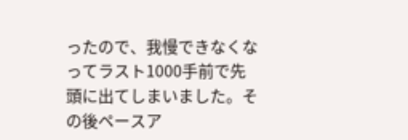ったので、我慢できなくなってラスト1000手前で先頭に出てしまいました。その後ペースア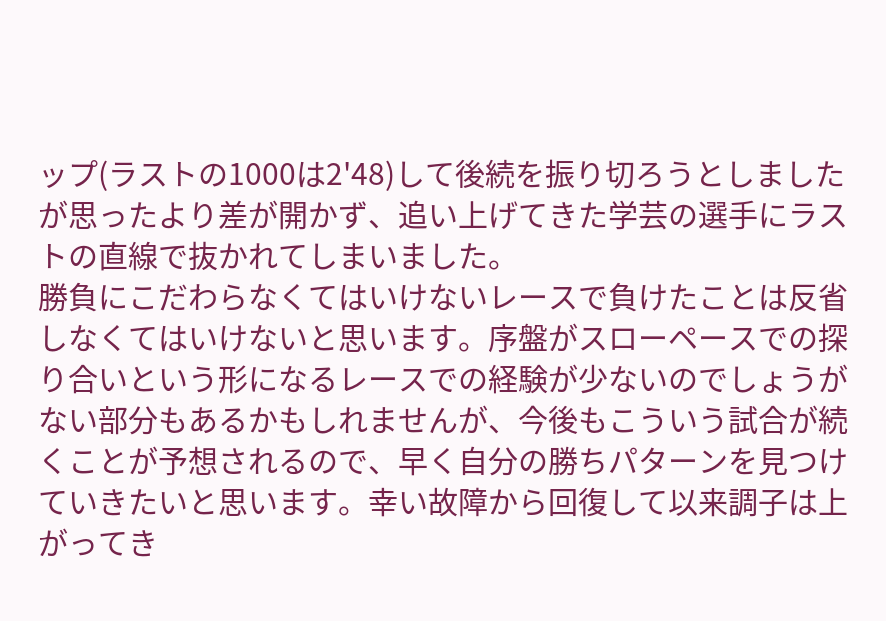ップ(ラストの1000は2'48)して後続を振り切ろうとしましたが思ったより差が開かず、追い上げてきた学芸の選手にラストの直線で抜かれてしまいました。
勝負にこだわらなくてはいけないレースで負けたことは反省しなくてはいけないと思います。序盤がスローペースでの探り合いという形になるレースでの経験が少ないのでしょうがない部分もあるかもしれませんが、今後もこういう試合が続くことが予想されるので、早く自分の勝ちパターンを見つけていきたいと思います。幸い故障から回復して以来調子は上がってき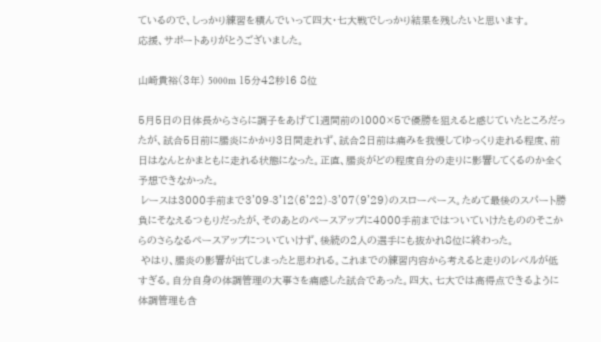ているので、しっかり練習を積んでいって四大・七大戦でしっかり結果を残したいと思います。
応援、サポートありがとうございました。

山崎貴裕(3年) 5000m 15分42秒16 8位

5月5日の日体長からさらに調子をあげて1週間前の1000×5で優勝を狙えると感じていたところだったが、試合5日前に腸炎にかかり3日間走れず、試合2日前は痛みを我慢してゆっくり走れる程度、前日はなんとかまともに走れる状態になった。正直、腸炎がどの程度自分の走りに影響してくるのか全く予想できなかった。
 レースは3000手前まで3'09-3'12(6'22)-3'07(9'29)のスローペース。ためて最後のスパート勝負にそなえるつもりだったが、そのあとのペースアップに4000手前まではついていけたもののそこからのさらなるペースアップについていけず、後続の2人の選手にも抜かれ8位に終わった。
 やはり、腸炎の影響が出てしまったと思われる。これまでの練習内容から考えると走りのレベルが低すぎる。自分自身の体調管理の大事さを痛感した試合であった。四大、七大では高得点できるように体調管理も含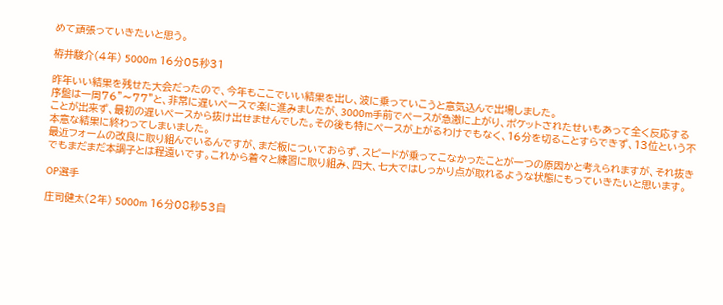めて頑張っていきたいと思う。

栫井駿介(4年) 5000m 16分05秒31

昨年いい結果を残せた大会だったので、今年もここでいい結果を出し、波に乗っていこうと意気込んで出場しました。
序盤は一周76"〜77"と、非常に遅いペースで楽に進みましたが、3000m手前でペースが急激に上がり、ポケットされたせいもあって全く反応することが出来ず、最初の遅いペースから抜け出せませんでした。その後も特にペースが上がるわけでもなく、16分を切ることすらできず、13位という不本意な結果に終わってしまいました。
最近フォームの改良に取り組んでいるんですが、まだ板についておらず、スピードが乗ってこなかったことが一つの原因かと考えられますが、それ抜きでもまだまだ本調子とは程遠いです。これから着々と練習に取り組み、四大、七大ではしっかり点が取れるような状態にもっていきたいと思います。

OP選手

庄司健太(2年) 5000m 16分08秒53自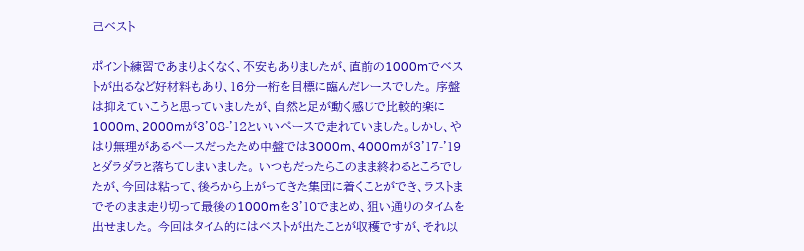己ベスト

ポイント練習であまりよくなく、不安もありましたが、直前の1000mでベストが出るなど好材料もあり、16分一桁を目標に臨んだレースでした。 序盤は抑えていこうと思っていましたが、自然と足が動く感じで比較的楽に1000m、2000mが3'08-'12といいペースで走れていました。しかし、やはり無理があるペースだったため中盤では3000m、4000mが3'17-'19とダラダラと落ちてしまいました。 いつもだったらこのまま終わるところでしたが、今回は粘って、後ろから上がってきた集団に着くことができ、ラストまでそのまま走り切って最後の1000mを3'10でまとめ、狙い通りのタイムを出せました。 今回はタイム的にはベストが出たことが収穫ですが、それ以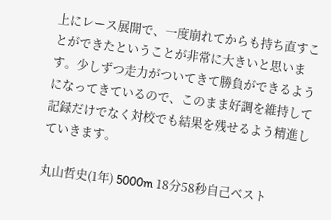上にレース展開で、一度崩れてからも持ち直すことができたということが非常に大きいと思います。少しずつ走力がついてきて勝負ができるようになってきているので、このまま好調を維持して記録だけでなく対校でも結果を残せるよう精進していきます。

丸山哲史(1年) 5000m 18分58秒自己ベスト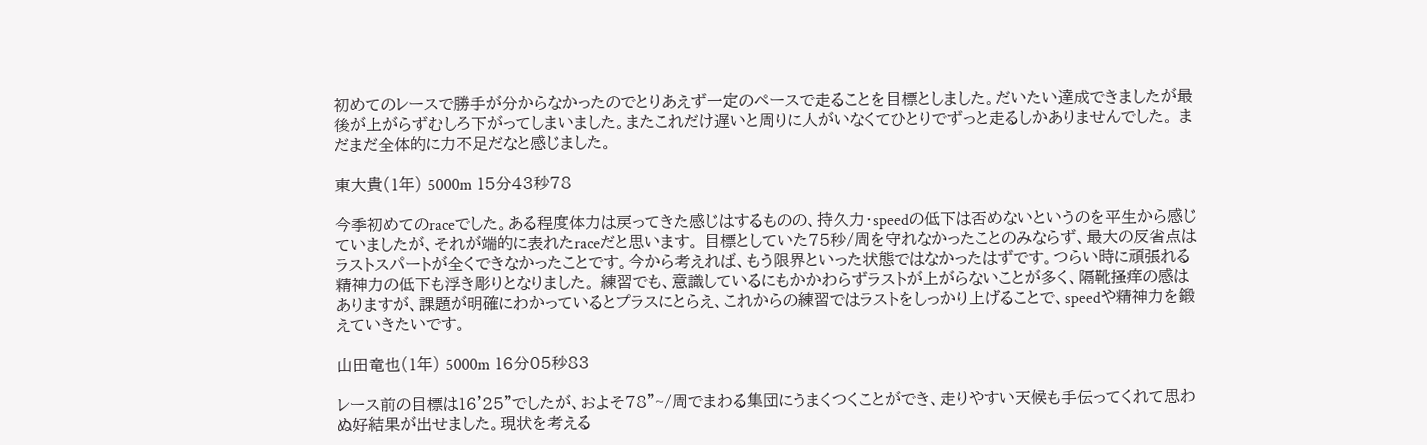初めてのレースで勝手が分からなかったのでとりあえず一定のペースで走ることを目標としました。だいたい達成できましたが最後が上がらずむしろ下がってしまいました。またこれだけ遅いと周りに人がいなくてひとりでずっと走るしかありませんでした。 まだまだ全体的に力不足だなと感じました。

東大貴(1年) 5000m 15分43秒78

今季初めてのraceでした。ある程度体力は戻ってきた感じはするものの、持久力・speedの低下は否めないというのを平生から感じていましたが、それが端的に表れたraceだと思います。 目標としていた75秒/周を守れなかったことのみならず、最大の反省点はラストスパートが全くできなかったことです。今から考えれば、もう限界といった状態ではなかったはずです。つらい時に頑張れる精神力の低下も浮き彫りとなりました。 練習でも、意識しているにもかかわらずラストが上がらないことが多く、隔靴掻痒の感はありますが、課題が明確にわかっているとプラスにとらえ、これからの練習ではラストをしっかり上げることで、speedや精神力を鍛えていきたいです。

山田竜也(1年) 5000m 16分05秒83

レース前の目標は16'25"でしたが、およそ78"~/周でまわる集団にうまくつくことができ、走りやすい天候も手伝ってくれて思わぬ好結果が出せました。現状を考える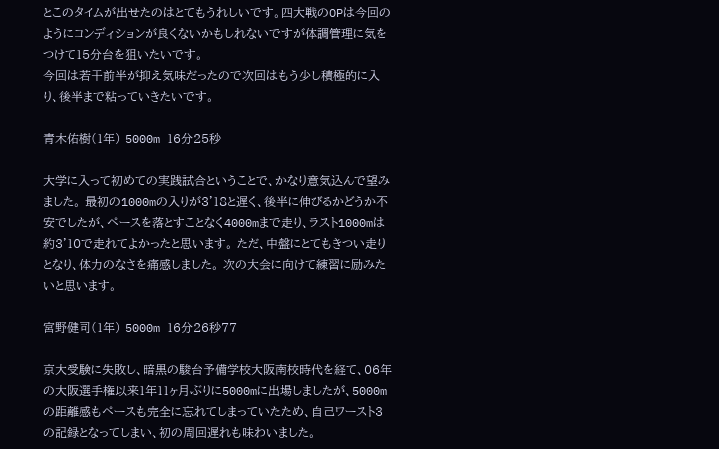とこのタイムが出せたのはとてもうれしいです。四大戦のOPは今回のようにコンディションが良くないかもしれないですが体調管理に気をつけて15分台を狙いたいです。
今回は若干前半が抑え気味だったので次回はもう少し積極的に入り、後半まで粘っていきたいです。

青木佑樹(1年) 5000m 16分25秒

大学に入って初めての実践試合ということで、かなり意気込んで望みました。 最初の1000mの入りが3'18と遅く、後半に伸びるかどうか不安でしたが、ペースを落とすことなく4000mまで走り、ラスト1000mは約3'10で走れてよかったと思います。 ただ、中盤にとてもきつい走りとなり、体力のなさを痛感しました。 次の大会に向けて練習に励みたいと思います。

宮野健司(1年) 5000m 16分26秒77

京大受験に失敗し、暗黒の駿台予備学校大阪南校時代を経て、06年の大阪選手権以来1年11ヶ月ぶりに5000mに出場しましたが、5000mの距離感もペースも完全に忘れてしまっていたため、自己ワースト3の記録となってしまい、初の周回遅れも味わいました。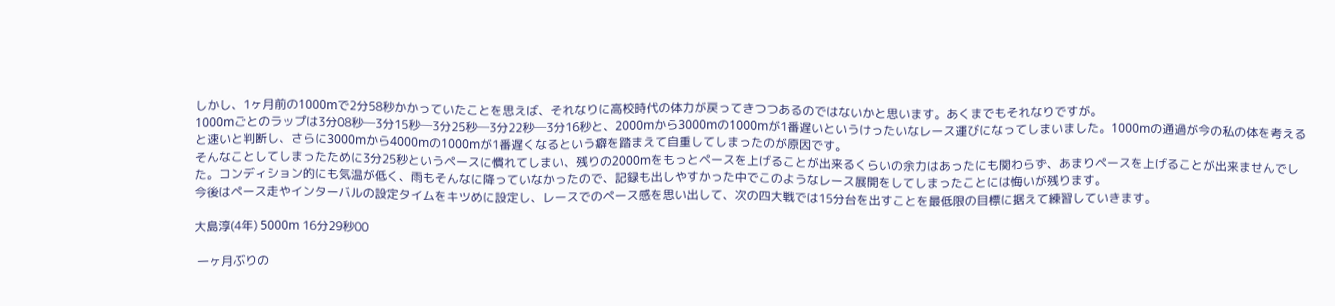しかし、1ヶ月前の1000mで2分58秒かかっていたことを思えば、それなりに高校時代の体力が戻ってきつつあるのではないかと思います。あくまでもそれなりですが。
1000mごとのラップは3分08秒─3分15秒─3分25秒─3分22秒─3分16秒と、2000mから3000mの1000mが1番遅いというけったいなレース運びになってしまいました。1000mの通過が今の私の体を考えると速いと判断し、さらに3000mから4000mの1000mが1番遅くなるという癖を踏まえて自重してしまったのが原因です。
そんなことしてしまったために3分25秒というペースに慣れてしまい、残りの2000mをもっとペースを上げることが出来るくらいの余力はあったにも関わらず、あまりペースを上げることが出来ませんでした。コンディション的にも気温が低く、雨もそんなに降っていなかったので、記録も出しやすかった中でこのようなレース展開をしてしまったことには悔いが残ります。
今後はペース走やインターバルの設定タイムをキツめに設定し、レースでのペース感を思い出して、次の四大戦では15分台を出すことを最低限の目標に据えて練習していきます。

大島淳(4年) 5000m 16分29秒00

 一ヶ月ぶりの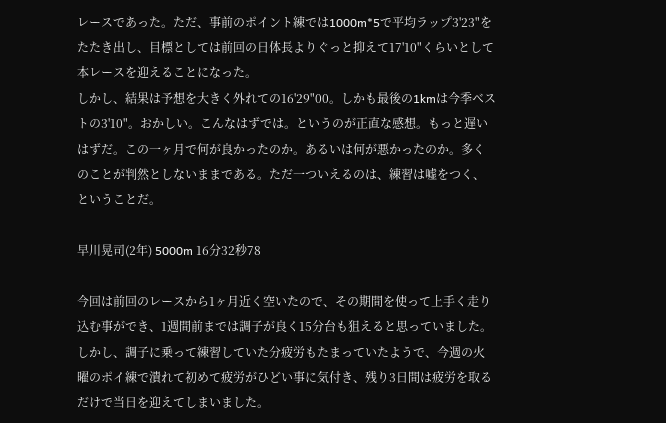レースであった。ただ、事前のポイント練では1000m*5で平均ラップ3'23"をたたき出し、目標としては前回の日体長よりぐっと抑えて17'10"くらいとして本レースを迎えることになった。
しかし、結果は予想を大きく外れての16'29"00。しかも最後の1kmは今季ベストの3'10"。おかしい。こんなはずでは。というのが正直な感想。もっと遅いはずだ。この一ヶ月で何が良かったのか。あるいは何が悪かったのか。多くのことが判然としないままである。ただ一ついえるのは、練習は嘘をつく、ということだ。

早川晃司(2年) 5000m 16分32秒78

今回は前回のレースから1ヶ月近く空いたので、その期間を使って上手く走り込む事ができ、1週間前までは調子が良く15分台も狙えると思っていました。しかし、調子に乗って練習していた分疲労もたまっていたようで、今週の火曜のポイ練で潰れて初めて疲労がひどい事に気付き、残り3日間は疲労を取るだけで当日を迎えてしまいました。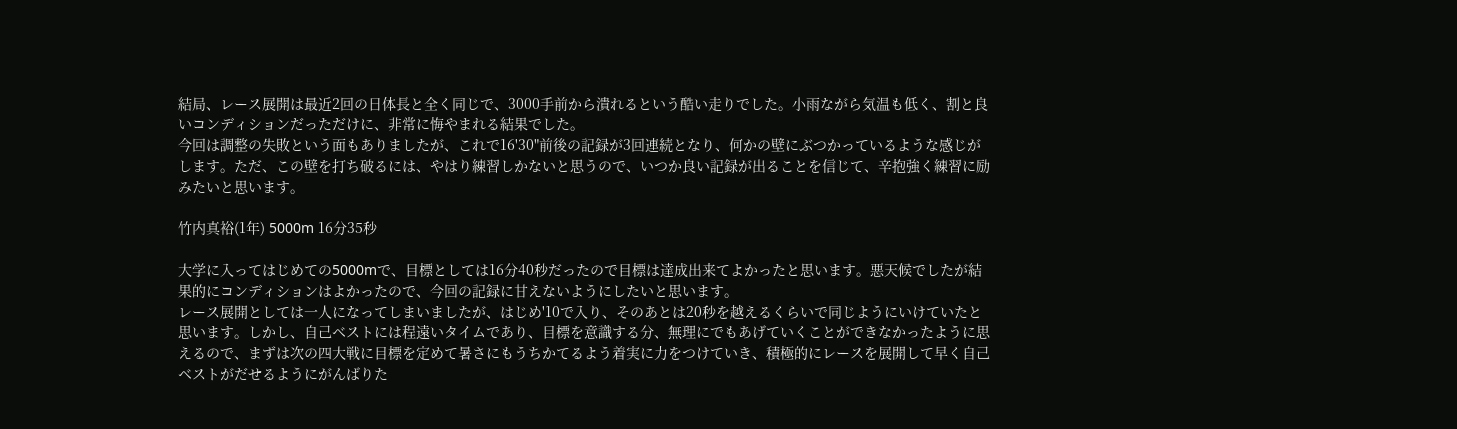結局、レース展開は最近2回の日体長と全く同じで、3000手前から潰れるという酷い走りでした。小雨ながら気温も低く、割と良いコンディションだっただけに、非常に悔やまれる結果でした。
今回は調整の失敗という面もありましたが、これで16'30"前後の記録が3回連続となり、何かの壁にぶつかっているような感じがします。ただ、この壁を打ち破るには、やはり練習しかないと思うので、いつか良い記録が出ることを信じて、辛抱強く練習に励みたいと思います。

竹内真裕(1年) 5000m 16分35秒

大学に入ってはじめての5000mで、目標としては16分40秒だったので目標は達成出来てよかったと思います。悪天候でしたが結果的にコンディションはよかったので、今回の記録に甘えないようにしたいと思います。
レース展開としては一人になってしまいましたが、はじめ'10で入り、そのあとは20秒を越えるくらいで同じようにいけていたと思います。しかし、自己ベストには程遠いタイムであり、目標を意識する分、無理にでもあげていくことができなかったように思えるので、まずは次の四大戦に目標を定めて暑さにもうちかてるよう着実に力をつけていき、積極的にレースを展開して早く自己ベストがだせるようにがんばりた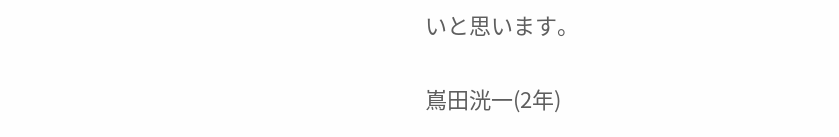いと思います。

嶌田洸一(2年)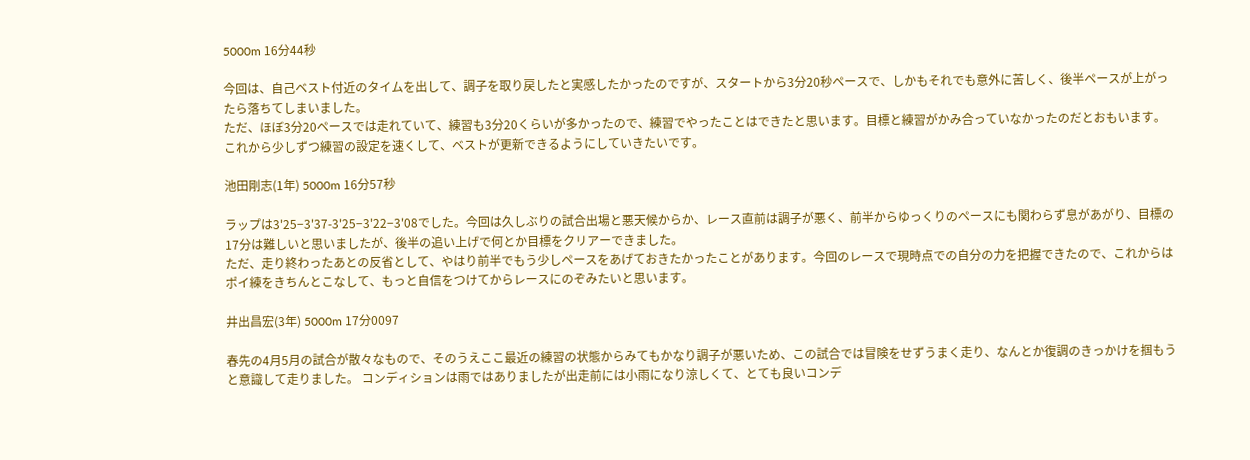5000m 16分44秒

今回は、自己ベスト付近のタイムを出して、調子を取り戻したと実感したかったのですが、スタートから3分20秒ペースで、しかもそれでも意外に苦しく、後半ペースが上がったら落ちてしまいました。
ただ、ほぼ3分20ペースでは走れていて、練習も3分20くらいが多かったので、練習でやったことはできたと思います。目標と練習がかみ合っていなかったのだとおもいます。これから少しずつ練習の設定を速くして、ベストが更新できるようにしていきたいです。

池田剛志(1年) 5000m 16分57秒

ラップは3'25−3'37-3'25−3'22−3'08でした。今回は久しぶりの試合出場と悪天候からか、レース直前は調子が悪く、前半からゆっくりのペースにも関わらず息があがり、目標の17分は難しいと思いましたが、後半の追い上げで何とか目標をクリアーできました。
ただ、走り終わったあとの反省として、やはり前半でもう少しペースをあげておきたかったことがあります。今回のレースで現時点での自分の力を把握できたので、これからはポイ練をきちんとこなして、もっと自信をつけてからレースにのぞみたいと思います。

井出昌宏(3年) 5000m 17分0097

春先の4月5月の試合が散々なもので、そのうえここ最近の練習の状態からみてもかなり調子が悪いため、この試合では冒険をせずうまく走り、なんとか復調のきっかけを掴もうと意識して走りました。 コンディションは雨ではありましたが出走前には小雨になり涼しくて、とても良いコンデ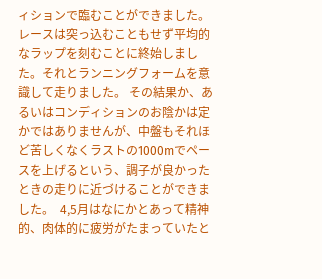ィションで臨むことができました。レースは突っ込むこともせず平均的なラップを刻むことに終始しました。それとランニングフォームを意識して走りました。 その結果か、あるいはコンディションのお陰かは定かではありませんが、中盤もそれほど苦しくなくラストの1000mでペースを上げるという、調子が良かったときの走りに近づけることができました。  4,5月はなにかとあって精神的、肉体的に疲労がたまっていたと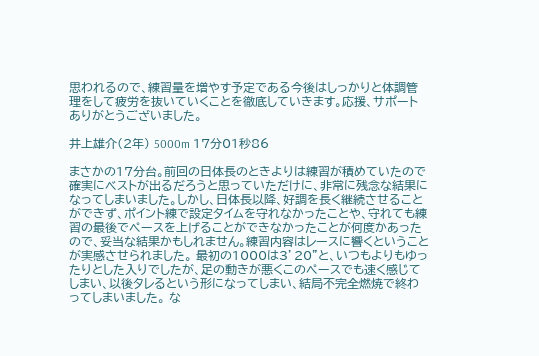思われるので、練習量を増やす予定である今後はしっかりと体調管理をして疲労を抜いていくことを徹底していきます。応援、サポートありがとうございました。

井上雄介(2年) 5000m 17分01秒86

まさかの17分台。前回の日体長のときよりは練習が積めていたので確実にベストが出るだろうと思っていただけに、非常に残念な結果になってしまいました。しかし、日体長以降、好調を長く継続させることができず、ポイント練で設定タイムを守れなかったことや、守れても練習の最後でペースを上げることができなかったことが何度かあったので、妥当な結果かもしれません。練習内容はレースに響くということが実感させられました。 最初の1000は3’20”と、いつもよりもゆったりとした入りでしたが、足の動きが悪くこのペースでも速く感じてしまい、以後タレるという形になってしまい、結局不完全燃焼で終わってしまいました。 な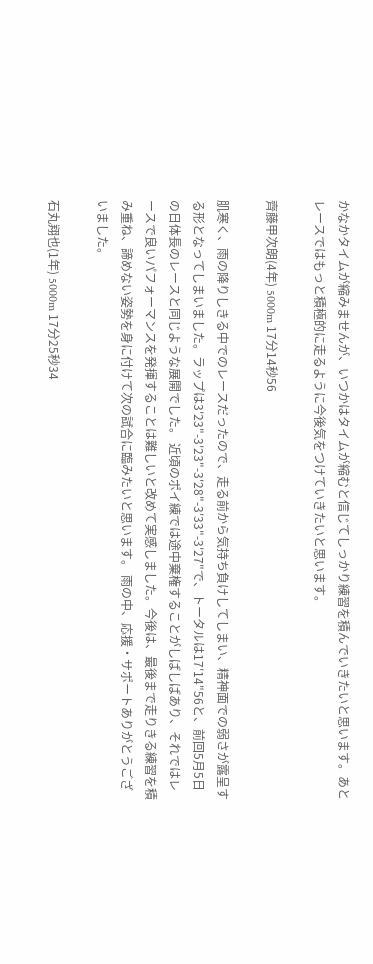かなかタイムが縮みませんが、いつかはタイムが縮むと信じてしっかり練習を積んでいきたいと思います。あとレースではもっと積極的に走るように今後気をつけていきたいと思います。

齊藤甲次朗(4年) 5000m 17分14秒56

肌寒く、雨の降りしきる中でのレースだったので、走る前から気持ち負けしてしまい、精神面での弱さが露呈する形となってしまいました。ラップは3'23"-3'23"-3'28"-3'33"-3'27"で、トータルは17'14"56と、前回5月5日の日体長のレースと同じような展開でした。 近頃のポイ練では途中棄権することがしばしばあり、それではレースで良いパフォーマンスを発揮することは難しいと改めて実感しました。今後は、最後まで走りきる練習を積み重ね、諦めない姿勢を身に付けて次の試合に臨みたいと思います。 雨の中、応援・サポートありがとうございました。

石丸翔也(1年) 5000m 17分25秒34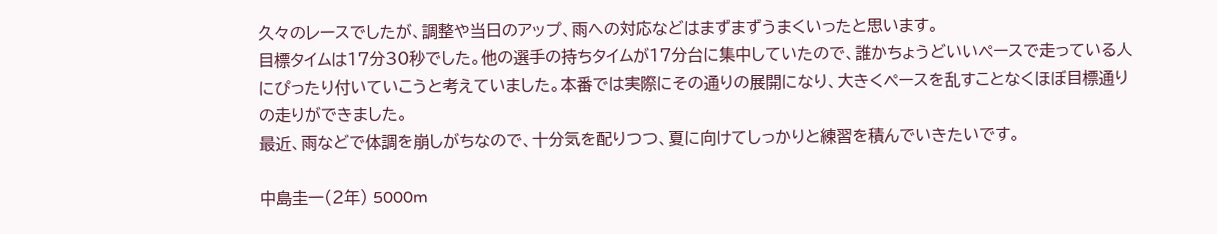久々のレースでしたが、調整や当日のアップ、雨への対応などはまずまずうまくいったと思います。
目標タイムは17分30秒でした。他の選手の持ちタイムが17分台に集中していたので、誰かちょうどいいペースで走っている人にぴったり付いていこうと考えていました。本番では実際にその通りの展開になり、大きくペースを乱すことなくほぼ目標通りの走りができました。
最近、雨などで体調を崩しがちなので、十分気を配りつつ、夏に向けてしっかりと練習を積んでいきたいです。

中島圭一(2年) 5000m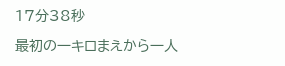17分38秒

最初の一キロまえから一人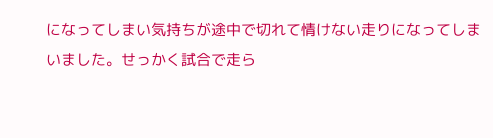になってしまい気持ちが途中で切れて情けない走りになってしまいました。せっかく試合で走ら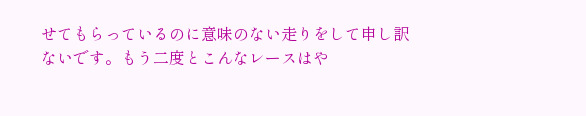せてもらっているのに意味のない走りをして申し訳ないです。もう二度とこんなレースはや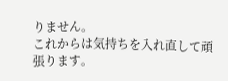りません。
これからは気持ちを入れ直して頑張ります。